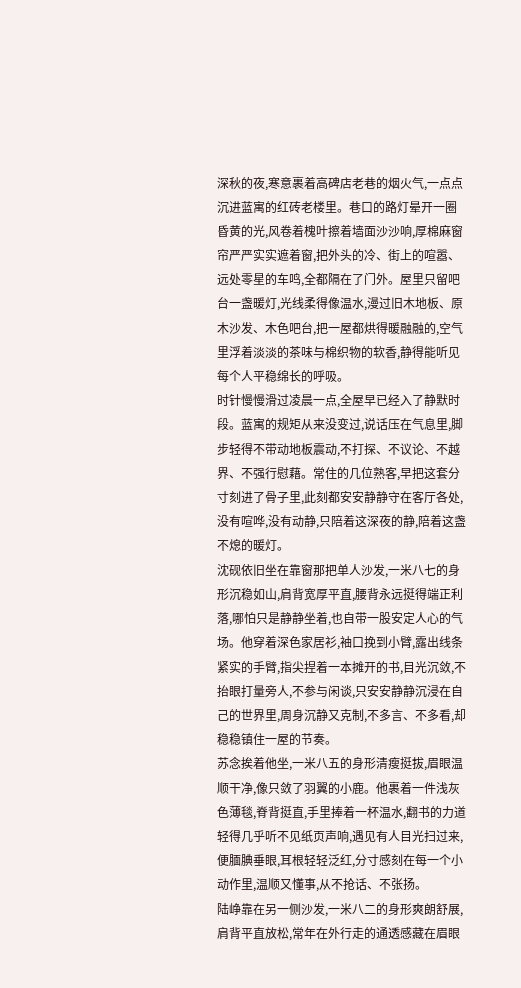深秋的夜,寒意裹着高碑店老巷的烟火气,一点点沉进蓝寓的红砖老楼里。巷口的路灯晕开一圈昏黄的光,风卷着槐叶擦着墙面沙沙响,厚棉麻窗帘严严实实遮着窗,把外头的冷、街上的喧嚣、远处零星的车鸣,全都隔在了门外。屋里只留吧台一盏暖灯,光线柔得像温水,漫过旧木地板、原木沙发、木色吧台,把一屋都烘得暖融融的,空气里浮着淡淡的茶味与棉织物的软香,静得能听见每个人平稳绵长的呼吸。
时针慢慢滑过凌晨一点,全屋早已经入了静默时段。蓝寓的规矩从来没变过,说话压在气息里,脚步轻得不带动地板震动,不打探、不议论、不越界、不强行慰藉。常住的几位熟客,早把这套分寸刻进了骨子里,此刻都安安静静守在客厅各处,没有喧哗,没有动静,只陪着这深夜的静,陪着这盏不熄的暖灯。
沈砚依旧坐在靠窗那把单人沙发,一米八七的身形沉稳如山,肩背宽厚平直,腰背永远挺得端正利落,哪怕只是静静坐着,也自带一股安定人心的气场。他穿着深色家居衫,袖口挽到小臂,露出线条紧实的手臂,指尖捏着一本摊开的书,目光沉敛,不抬眼打量旁人,不参与闲谈,只安安静静沉浸在自己的世界里,周身沉静又克制,不多言、不多看,却稳稳镇住一屋的节奏。
苏念挨着他坐,一米八五的身形清瘦挺拔,眉眼温顺干净,像只敛了羽翼的小鹿。他裹着一件浅灰色薄毯,脊背挺直,手里捧着一杯温水,翻书的力道轻得几乎听不见纸页声响,遇见有人目光扫过来,便腼腆垂眼,耳根轻轻泛红,分寸感刻在每一个小动作里,温顺又懂事,从不抢话、不张扬。
陆峥靠在另一侧沙发,一米八二的身形爽朗舒展,肩背平直放松,常年在外行走的通透感藏在眉眼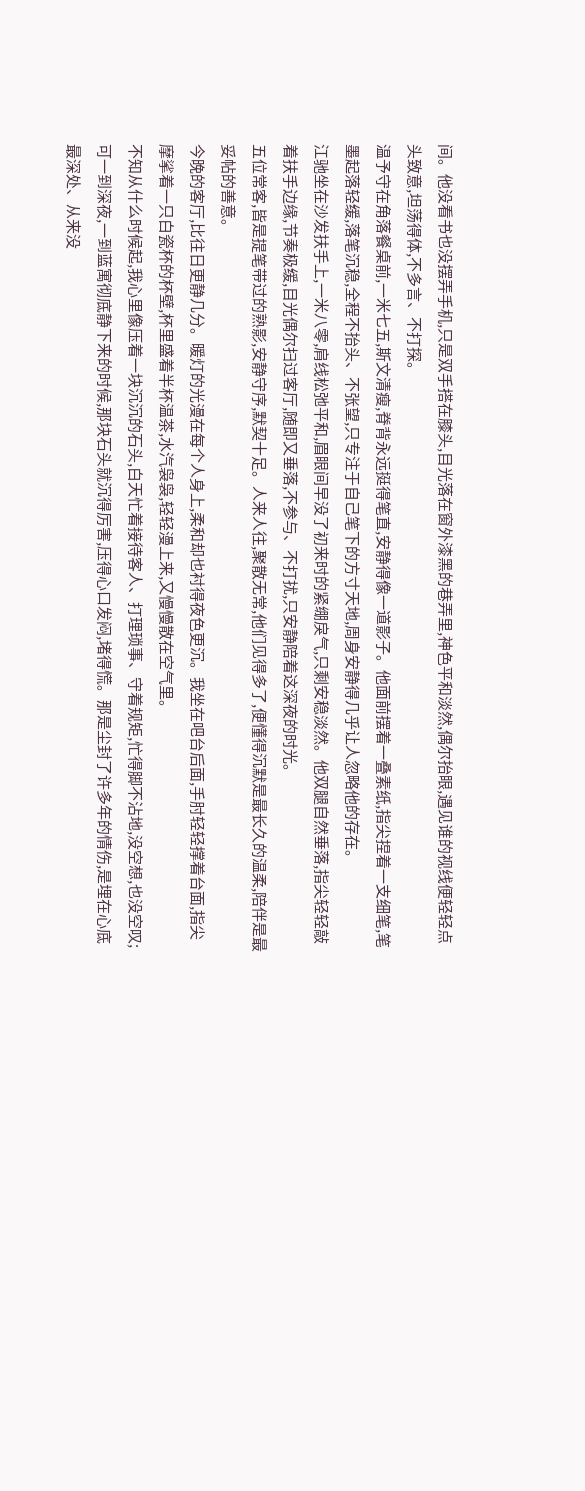间。他没看书也没摆弄手机,只是双手搭在膝头,目光落在窗外漆黑的巷弄里,神色平和淡然,偶尔抬眼,遇见谁的视线便轻轻点头致意,坦荡得体,不多言、不打探。
温予守在角落餐桌前,一米七五,斯文清瘦,脊背永远挺得笔直,安静得像一道影子。他面前摆着一叠素纸,指尖捏着一支细笔,笔墨起落轻缓,落笔沉稳,全程不抬头、不张望,只专注于自己笔下的方寸天地,周身安静得几乎让人忽略他的存在。
江驰坐在沙发扶手上,一米八零,肩线松弛平和,眉眼间早没了初来时的紧绷戾气,只剩安稳淡然。他双腿自然垂落,指尖轻轻敲着扶手边缘,节奏极缓,目光偶尔扫过客厅,随即又垂落,不参与、不打扰,只安静陪着这深夜的时光。
五位常客,皆是提笔带过的熟影,安静守序,默契十足。人来人往,聚散无常,他们见得多了,便懂得沉默是最长久的温柔,陪伴是最妥帖的善意。
今晚的客厅,比往日更静几分。暖灯的光漫在每个人身上,柔和却也衬得夜色更沉。我坐在吧台后面,手肘轻轻撑着台面,指尖摩挲着一只白瓷杯的杯壁,杯里盛着半杯温茶,水汽袅袅,轻轻漫上来,又慢慢散在空气里。
不知从什么时候起,我心里像压着一块沉沉的石头,白天忙着接待客人、打理琐事、守着规矩,忙得脚不沾地,没空想,也没空叹;可一到深夜,一到蓝寓彻底静下来的时候,那块石头就沉得厉害,压得心口发闷,堵得慌。那是尘封了许多年的情伤,是埋在心底最深处、从来没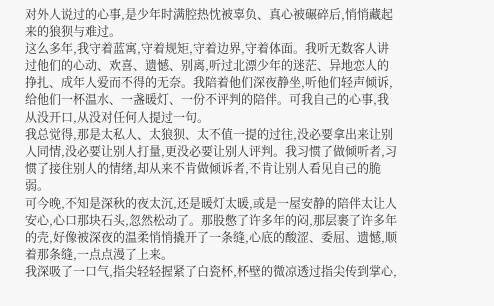对外人说过的心事,是少年时满腔热忱被辜负、真心被碾碎后,悄悄藏起来的狼狈与难过。
这么多年,我守着蓝寓,守着规矩,守着边界,守着体面。我听无数客人讲过他们的心动、欢喜、遗憾、别离,听过北漂少年的迷茫、异地恋人的挣扎、成年人爱而不得的无奈。我陪着他们深夜静坐,听他们轻声倾诉,给他们一杯温水、一盏暖灯、一份不评判的陪伴。可我自己的心事,我从没开口,从没对任何人提过一句。
我总觉得,那是太私人、太狼狈、太不值一提的过往,没必要拿出来让别人同情,没必要让别人打量,更没必要让别人评判。我习惯了做倾听者,习惯了接住别人的情绪,却从来不肯做倾诉者,不肯让别人看见自己的脆弱。
可今晚,不知是深秋的夜太沉,还是暖灯太暖,或是一屋安静的陪伴太让人安心,心口那块石头,忽然松动了。那股憋了许多年的闷,那层裹了许多年的壳,好像被深夜的温柔悄悄撬开了一条缝,心底的酸涩、委屈、遗憾,顺着那条缝,一点点漫了上来。
我深吸了一口气,指尖轻轻握紧了白瓷杯,杯壁的微凉透过指尖传到掌心,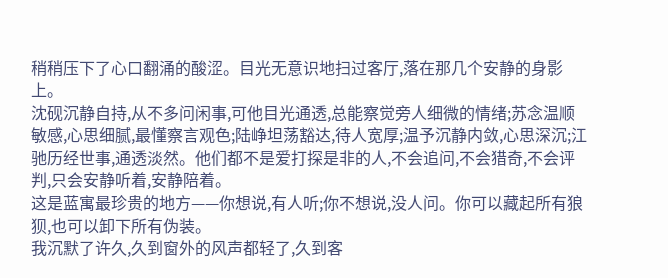稍稍压下了心口翻涌的酸涩。目光无意识地扫过客厅,落在那几个安静的身影上。
沈砚沉静自持,从不多问闲事,可他目光通透,总能察觉旁人细微的情绪;苏念温顺敏感,心思细腻,最懂察言观色;陆峥坦荡豁达,待人宽厚;温予沉静内敛,心思深沉;江驰历经世事,通透淡然。他们都不是爱打探是非的人,不会追问,不会猎奇,不会评判,只会安静听着,安静陪着。
这是蓝寓最珍贵的地方——你想说,有人听;你不想说,没人问。你可以藏起所有狼狈,也可以卸下所有伪装。
我沉默了许久,久到窗外的风声都轻了,久到客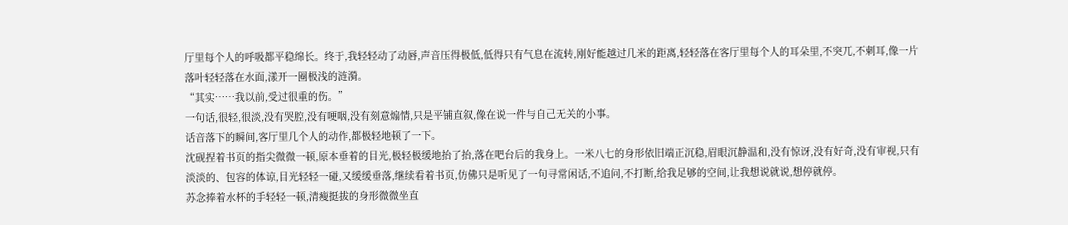厅里每个人的呼吸都平稳绵长。终于,我轻轻动了动唇,声音压得极低,低得只有气息在流转,刚好能越过几米的距离,轻轻落在客厅里每个人的耳朵里,不突兀,不刺耳,像一片落叶轻轻落在水面,漾开一圈极浅的涟漪。
“其实……我以前,受过很重的伤。”
一句话,很轻,很淡,没有哭腔,没有哽咽,没有刻意煽情,只是平铺直叙,像在说一件与自己无关的小事。
话音落下的瞬间,客厅里几个人的动作,都极轻地顿了一下。
沈砚捏着书页的指尖微微一顿,原本垂着的目光,极轻极缓地抬了抬,落在吧台后的我身上。一米八七的身形依旧端正沉稳,眉眼沉静温和,没有惊讶,没有好奇,没有审视,只有淡淡的、包容的体谅,目光轻轻一碰,又缓缓垂落,继续看着书页,仿佛只是听见了一句寻常闲话,不追问,不打断,给我足够的空间,让我想说就说,想停就停。
苏念捧着水杯的手轻轻一顿,清瘦挺拔的身形微微坐直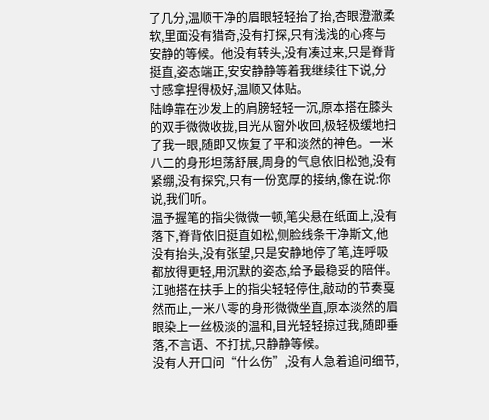了几分,温顺干净的眉眼轻轻抬了抬,杏眼澄澈柔软,里面没有猎奇,没有打探,只有浅浅的心疼与安静的等候。他没有转头,没有凑过来,只是脊背挺直,姿态端正,安安静静等着我继续往下说,分寸感拿捏得极好,温顺又体贴。
陆峥靠在沙发上的肩膀轻轻一沉,原本搭在膝头的双手微微收拢,目光从窗外收回,极轻极缓地扫了我一眼,随即又恢复了平和淡然的神色。一米八二的身形坦荡舒展,周身的气息依旧松弛,没有紧绷,没有探究,只有一份宽厚的接纳,像在说:你说,我们听。
温予握笔的指尖微微一顿,笔尖悬在纸面上,没有落下,脊背依旧挺直如松,侧脸线条干净斯文,他没有抬头,没有张望,只是安静地停了笔,连呼吸都放得更轻,用沉默的姿态,给予最稳妥的陪伴。
江驰搭在扶手上的指尖轻轻停住,敲动的节奏戛然而止,一米八零的身形微微坐直,原本淡然的眉眼染上一丝极淡的温和,目光轻轻掠过我,随即垂落,不言语、不打扰,只静静等候。
没有人开口问“什么伤”,没有人急着追问细节,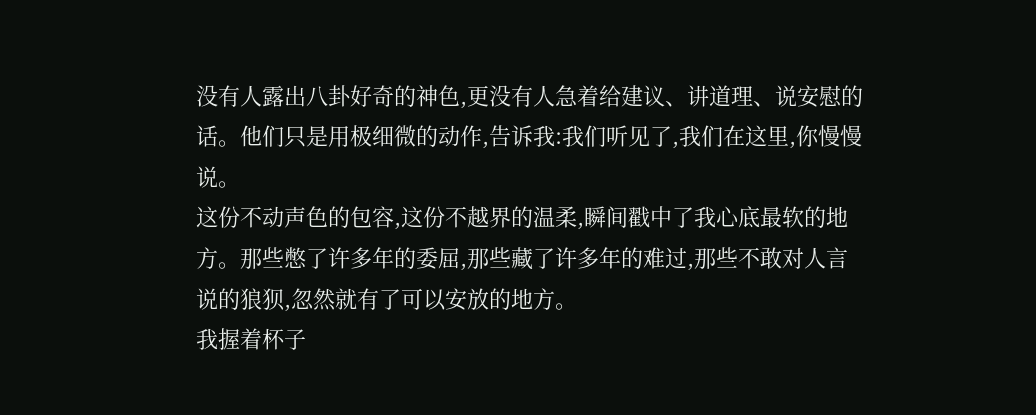没有人露出八卦好奇的神色,更没有人急着给建议、讲道理、说安慰的话。他们只是用极细微的动作,告诉我:我们听见了,我们在这里,你慢慢说。
这份不动声色的包容,这份不越界的温柔,瞬间戳中了我心底最软的地方。那些憋了许多年的委屈,那些藏了许多年的难过,那些不敢对人言说的狼狈,忽然就有了可以安放的地方。
我握着杯子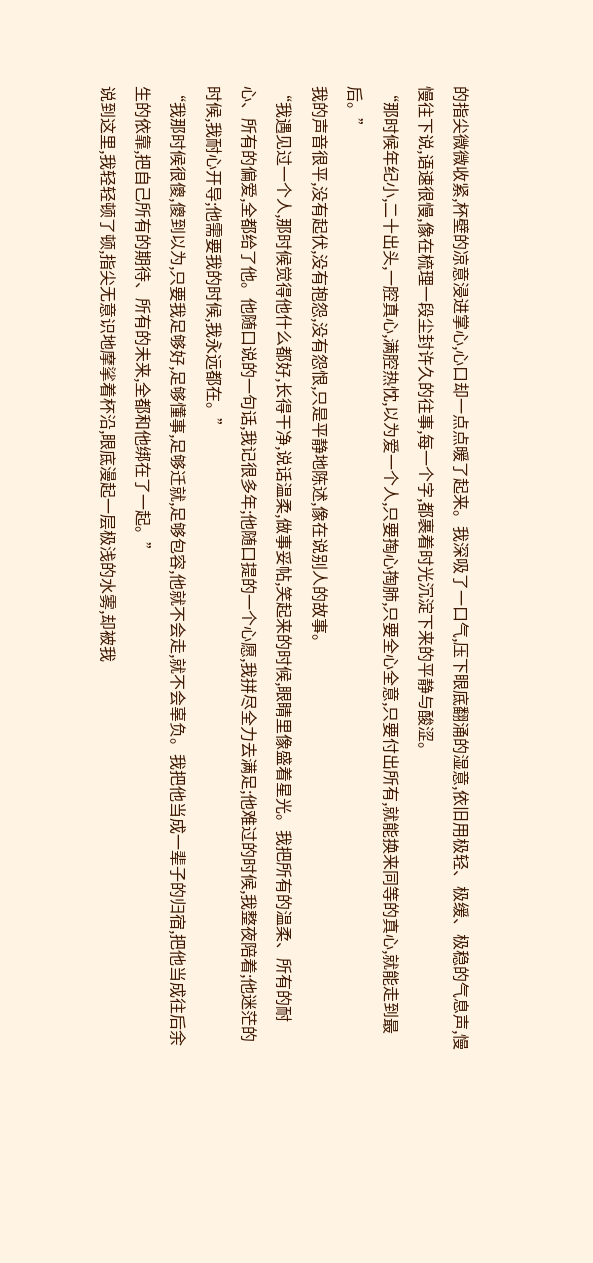的指尖微微收紧,杯壁的凉意浸进掌心,心口却一点点暖了起来。我深吸了一口气,压下眼底翻涌的湿意,依旧用极轻、极缓、极稳的气息声,慢慢往下说,语速很慢,像在梳理一段尘封许久的往事,每一个字,都裹着时光沉淀下来的平静与酸涩。
“那时候年纪小,二十出头,一腔真心,满腔热忱,以为爱一个人,只要掏心掏肺,只要全心全意,只要付出所有,就能换来同等的真心,就能走到最后。”
我的声音很平,没有起伏,没有抱怨,没有怨恨,只是平静地陈述,像在说别人的故事。
“我遇见过一个人,那时候觉得他什么都好,长得干净,说话温柔,做事妥帖,笑起来的时候,眼睛里像盛着星光。我把所有的温柔、所有的耐心、所有的偏爱,全都给了他。他随口说的一句话,我记很多年;他随口提的一个心愿,我拼尽全力去满足;他难过的时候,我整夜陪着;他迷茫的时候,我耐心开导;他需要我的时候,我永远都在。”
“我那时候很傻,傻到以为,只要我足够好,足够懂事,足够迁就,足够包容,他就不会走,就不会辜负。我把他当成一辈子的归宿,把他当成往后余生的依靠,把自己所有的期待、所有的未来,全都和他绑在了一起。”
说到这里,我轻轻顿了顿,指尖无意识地摩挲着杯沿,眼底漫起一层极浅的水雾,却被我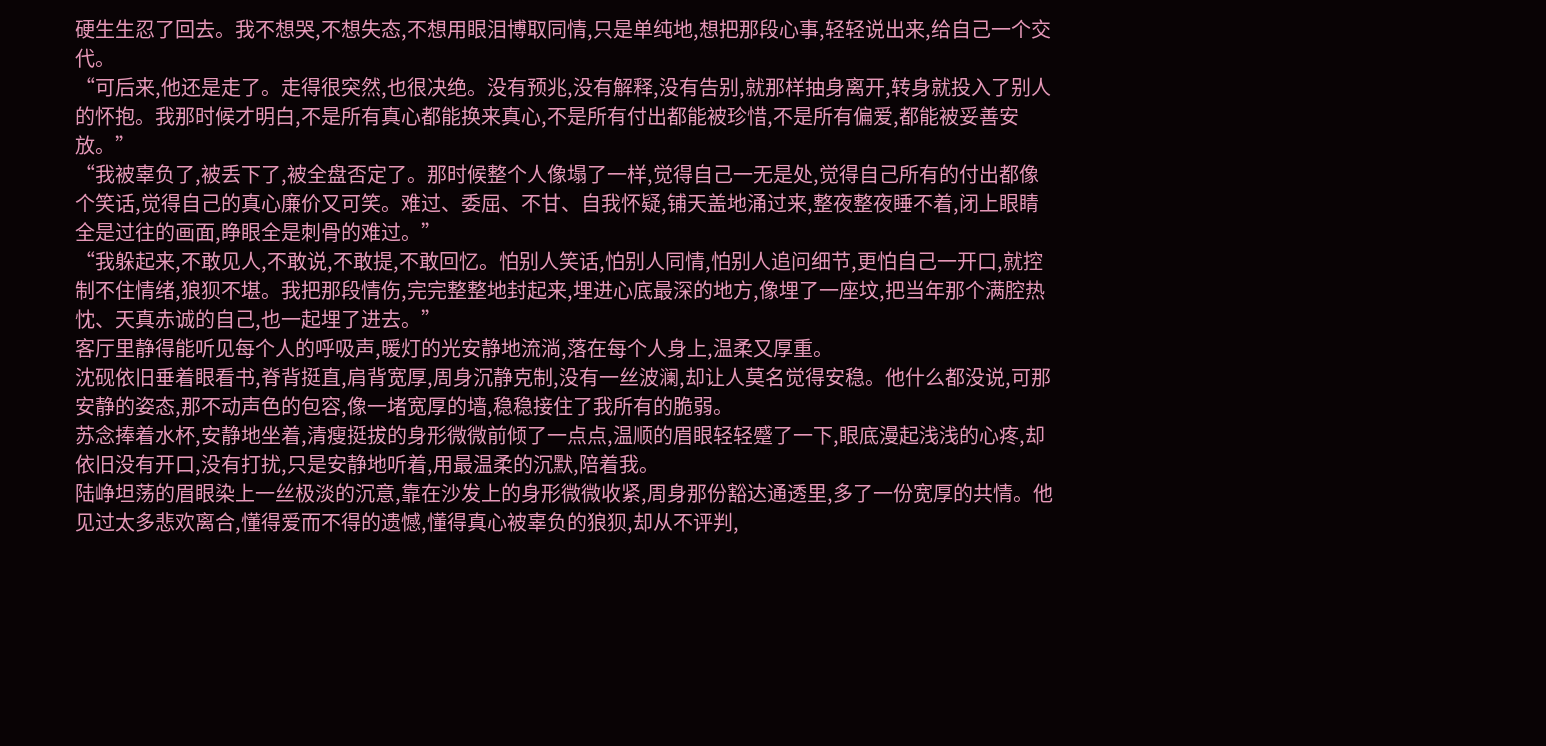硬生生忍了回去。我不想哭,不想失态,不想用眼泪博取同情,只是单纯地,想把那段心事,轻轻说出来,给自己一个交代。
“可后来,他还是走了。走得很突然,也很决绝。没有预兆,没有解释,没有告别,就那样抽身离开,转身就投入了别人的怀抱。我那时候才明白,不是所有真心都能换来真心,不是所有付出都能被珍惜,不是所有偏爱,都能被妥善安放。”
“我被辜负了,被丢下了,被全盘否定了。那时候整个人像塌了一样,觉得自己一无是处,觉得自己所有的付出都像个笑话,觉得自己的真心廉价又可笑。难过、委屈、不甘、自我怀疑,铺天盖地涌过来,整夜整夜睡不着,闭上眼睛全是过往的画面,睁眼全是刺骨的难过。”
“我躲起来,不敢见人,不敢说,不敢提,不敢回忆。怕别人笑话,怕别人同情,怕别人追问细节,更怕自己一开口,就控制不住情绪,狼狈不堪。我把那段情伤,完完整整地封起来,埋进心底最深的地方,像埋了一座坟,把当年那个满腔热忱、天真赤诚的自己,也一起埋了进去。”
客厅里静得能听见每个人的呼吸声,暖灯的光安静地流淌,落在每个人身上,温柔又厚重。
沈砚依旧垂着眼看书,脊背挺直,肩背宽厚,周身沉静克制,没有一丝波澜,却让人莫名觉得安稳。他什么都没说,可那安静的姿态,那不动声色的包容,像一堵宽厚的墙,稳稳接住了我所有的脆弱。
苏念捧着水杯,安静地坐着,清瘦挺拔的身形微微前倾了一点点,温顺的眉眼轻轻蹙了一下,眼底漫起浅浅的心疼,却依旧没有开口,没有打扰,只是安静地听着,用最温柔的沉默,陪着我。
陆峥坦荡的眉眼染上一丝极淡的沉意,靠在沙发上的身形微微收紧,周身那份豁达通透里,多了一份宽厚的共情。他见过太多悲欢离合,懂得爱而不得的遗憾,懂得真心被辜负的狼狈,却从不评判,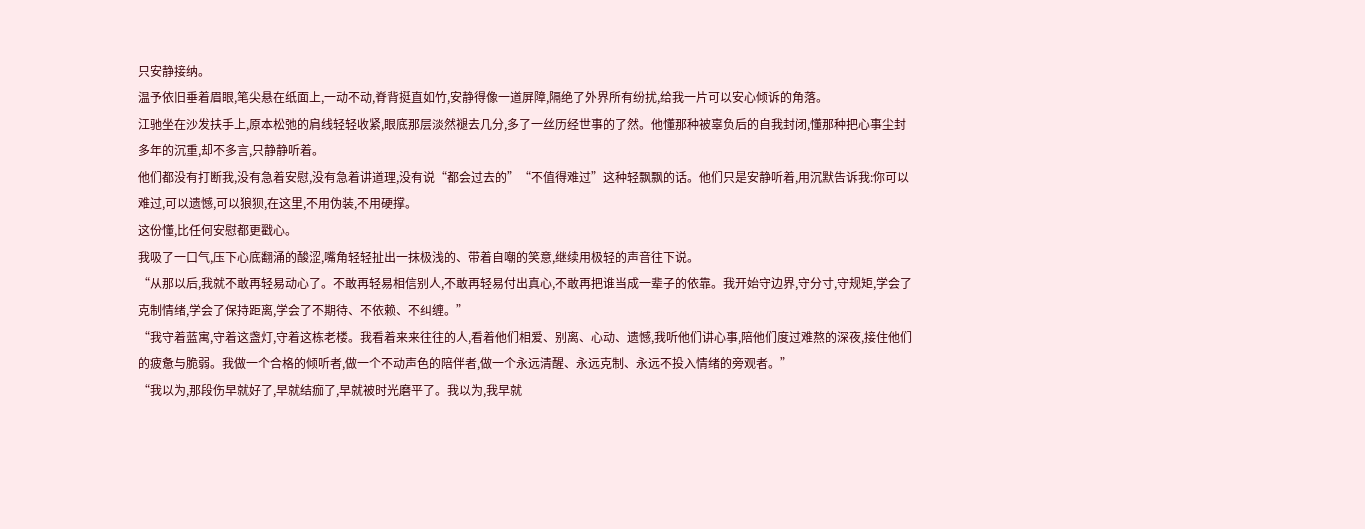只安静接纳。
温予依旧垂着眉眼,笔尖悬在纸面上,一动不动,脊背挺直如竹,安静得像一道屏障,隔绝了外界所有纷扰,给我一片可以安心倾诉的角落。
江驰坐在沙发扶手上,原本松弛的肩线轻轻收紧,眼底那层淡然褪去几分,多了一丝历经世事的了然。他懂那种被辜负后的自我封闭,懂那种把心事尘封多年的沉重,却不多言,只静静听着。
他们都没有打断我,没有急着安慰,没有急着讲道理,没有说“都会过去的”“不值得难过”这种轻飘飘的话。他们只是安静听着,用沉默告诉我:你可以难过,可以遗憾,可以狼狈,在这里,不用伪装,不用硬撑。
这份懂,比任何安慰都更戳心。
我吸了一口气,压下心底翻涌的酸涩,嘴角轻轻扯出一抹极浅的、带着自嘲的笑意,继续用极轻的声音往下说。
“从那以后,我就不敢再轻易动心了。不敢再轻易相信别人,不敢再轻易付出真心,不敢再把谁当成一辈子的依靠。我开始守边界,守分寸,守规矩,学会了克制情绪,学会了保持距离,学会了不期待、不依赖、不纠缠。”
“我守着蓝寓,守着这盏灯,守着这栋老楼。我看着来来往往的人,看着他们相爱、别离、心动、遗憾,我听他们讲心事,陪他们度过难熬的深夜,接住他们的疲惫与脆弱。我做一个合格的倾听者,做一个不动声色的陪伴者,做一个永远清醒、永远克制、永远不投入情绪的旁观者。”
“我以为,那段伤早就好了,早就结痂了,早就被时光磨平了。我以为,我早就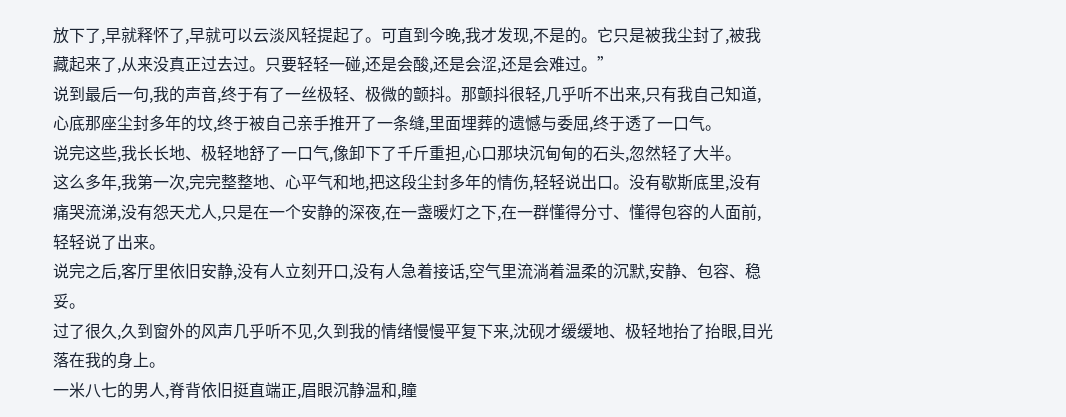放下了,早就释怀了,早就可以云淡风轻提起了。可直到今晚,我才发现,不是的。它只是被我尘封了,被我藏起来了,从来没真正过去过。只要轻轻一碰,还是会酸,还是会涩,还是会难过。”
说到最后一句,我的声音,终于有了一丝极轻、极微的颤抖。那颤抖很轻,几乎听不出来,只有我自己知道,心底那座尘封多年的坟,终于被自己亲手推开了一条缝,里面埋葬的遗憾与委屈,终于透了一口气。
说完这些,我长长地、极轻地舒了一口气,像卸下了千斤重担,心口那块沉甸甸的石头,忽然轻了大半。
这么多年,我第一次,完完整整地、心平气和地,把这段尘封多年的情伤,轻轻说出口。没有歇斯底里,没有痛哭流涕,没有怨天尤人,只是在一个安静的深夜,在一盏暖灯之下,在一群懂得分寸、懂得包容的人面前,轻轻说了出来。
说完之后,客厅里依旧安静,没有人立刻开口,没有人急着接话,空气里流淌着温柔的沉默,安静、包容、稳妥。
过了很久,久到窗外的风声几乎听不见,久到我的情绪慢慢平复下来,沈砚才缓缓地、极轻地抬了抬眼,目光落在我的身上。
一米八七的男人,脊背依旧挺直端正,眉眼沉静温和,瞳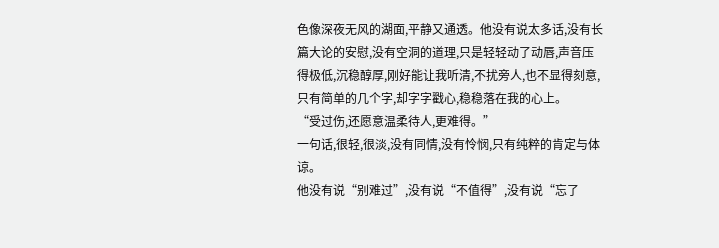色像深夜无风的湖面,平静又通透。他没有说太多话,没有长篇大论的安慰,没有空洞的道理,只是轻轻动了动唇,声音压得极低,沉稳醇厚,刚好能让我听清,不扰旁人,也不显得刻意,只有简单的几个字,却字字戳心,稳稳落在我的心上。
“受过伤,还愿意温柔待人,更难得。”
一句话,很轻,很淡,没有同情,没有怜悯,只有纯粹的肯定与体谅。
他没有说“别难过”,没有说“不值得”,没有说“忘了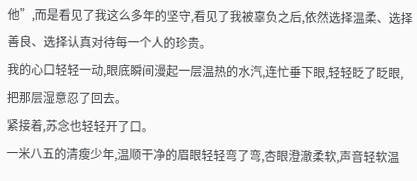他”,而是看见了我这么多年的坚守,看见了我被辜负之后,依然选择温柔、选择善良、选择认真对待每一个人的珍贵。
我的心口轻轻一动,眼底瞬间漫起一层温热的水汽,连忙垂下眼,轻轻眨了眨眼,把那层湿意忍了回去。
紧接着,苏念也轻轻开了口。
一米八五的清瘦少年,温顺干净的眉眼轻轻弯了弯,杏眼澄澈柔软,声音轻软温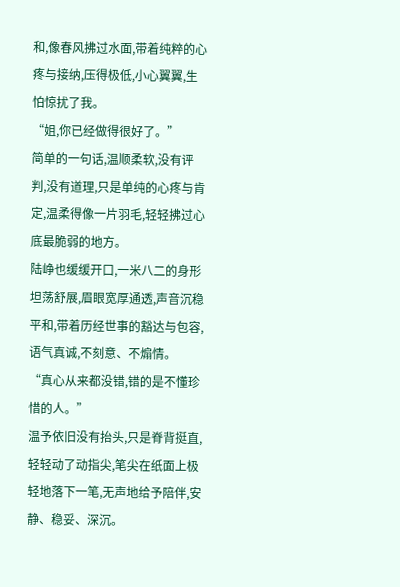和,像春风拂过水面,带着纯粹的心疼与接纳,压得极低,小心翼翼,生怕惊扰了我。
“姐,你已经做得很好了。”
简单的一句话,温顺柔软,没有评判,没有道理,只是单纯的心疼与肯定,温柔得像一片羽毛,轻轻拂过心底最脆弱的地方。
陆峥也缓缓开口,一米八二的身形坦荡舒展,眉眼宽厚通透,声音沉稳平和,带着历经世事的豁达与包容,语气真诚,不刻意、不煽情。
“真心从来都没错,错的是不懂珍惜的人。”
温予依旧没有抬头,只是脊背挺直,轻轻动了动指尖,笔尖在纸面上极轻地落下一笔,无声地给予陪伴,安静、稳妥、深沉。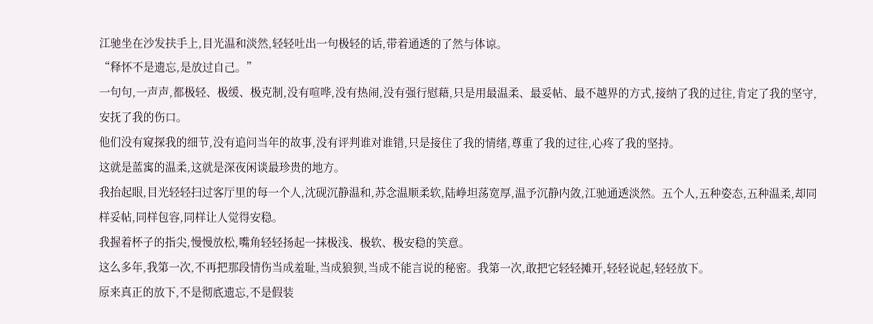江驰坐在沙发扶手上,目光温和淡然,轻轻吐出一句极轻的话,带着通透的了然与体谅。
“释怀不是遗忘,是放过自己。”
一句句,一声声,都极轻、极缓、极克制,没有喧哗,没有热闹,没有强行慰藉,只是用最温柔、最妥帖、最不越界的方式,接纳了我的过往,肯定了我的坚守,安抚了我的伤口。
他们没有窥探我的细节,没有追问当年的故事,没有评判谁对谁错,只是接住了我的情绪,尊重了我的过往,心疼了我的坚持。
这就是蓝寓的温柔,这就是深夜闲谈最珍贵的地方。
我抬起眼,目光轻轻扫过客厅里的每一个人,沈砚沉静温和,苏念温顺柔软,陆峥坦荡宽厚,温予沉静内敛,江驰通透淡然。五个人,五种姿态,五种温柔,却同样妥帖,同样包容,同样让人觉得安稳。
我握着杯子的指尖,慢慢放松,嘴角轻轻扬起一抹极浅、极软、极安稳的笑意。
这么多年,我第一次,不再把那段情伤当成羞耻,当成狼狈,当成不能言说的秘密。我第一次,敢把它轻轻摊开,轻轻说起,轻轻放下。
原来真正的放下,不是彻底遗忘,不是假装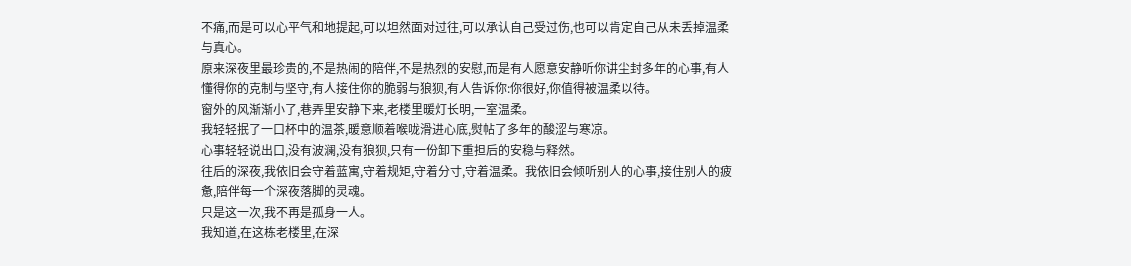不痛,而是可以心平气和地提起,可以坦然面对过往,可以承认自己受过伤,也可以肯定自己从未丢掉温柔与真心。
原来深夜里最珍贵的,不是热闹的陪伴,不是热烈的安慰,而是有人愿意安静听你讲尘封多年的心事,有人懂得你的克制与坚守,有人接住你的脆弱与狼狈,有人告诉你:你很好,你值得被温柔以待。
窗外的风渐渐小了,巷弄里安静下来,老楼里暖灯长明,一室温柔。
我轻轻抿了一口杯中的温茶,暖意顺着喉咙滑进心底,熨帖了多年的酸涩与寒凉。
心事轻轻说出口,没有波澜,没有狼狈,只有一份卸下重担后的安稳与释然。
往后的深夜,我依旧会守着蓝寓,守着规矩,守着分寸,守着温柔。我依旧会倾听别人的心事,接住别人的疲惫,陪伴每一个深夜落脚的灵魂。
只是这一次,我不再是孤身一人。
我知道,在这栋老楼里,在深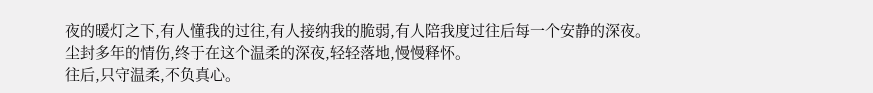夜的暖灯之下,有人懂我的过往,有人接纳我的脆弱,有人陪我度过往后每一个安静的深夜。
尘封多年的情伤,终于在这个温柔的深夜,轻轻落地,慢慢释怀。
往后,只守温柔,不负真心。